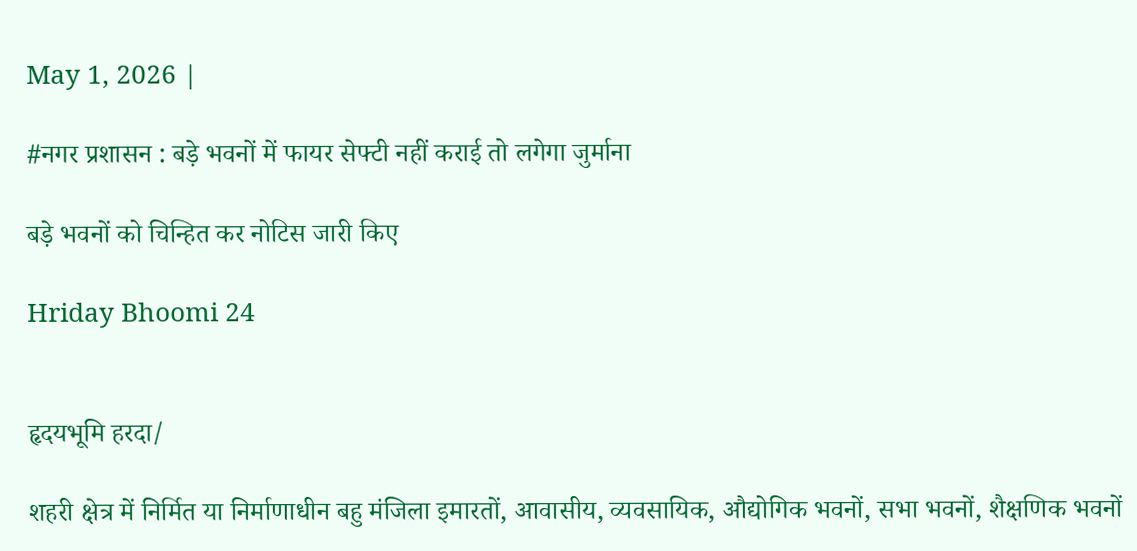May 1, 2026 |

#नगर प्रशासन : बड़े भवनों में फायर सेफ्टी नहीं कराई तो लगेगा जुर्माना

बड़े भवनों को चिन्हित कर नोटिस जारी किए

Hriday Bhoomi 24


हृदयभूमि हरदा/

शहरी क्षेत्र में निर्मित या निर्माणाधीन बहु मंजिला इमारतों, आवासीय, व्यवसायिक, औद्योगिक भवनों, सभा भवनों, शैक्षणिक भवनों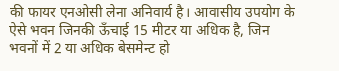की फायर एनओसी लेना अनिवार्य है। आवासीय उपयोग के ऐसे भवन जिनकी ऊँचाई 15 मीटर या अधिक है, जिन भवनों में 2 या अधिक बेसमेन्ट हो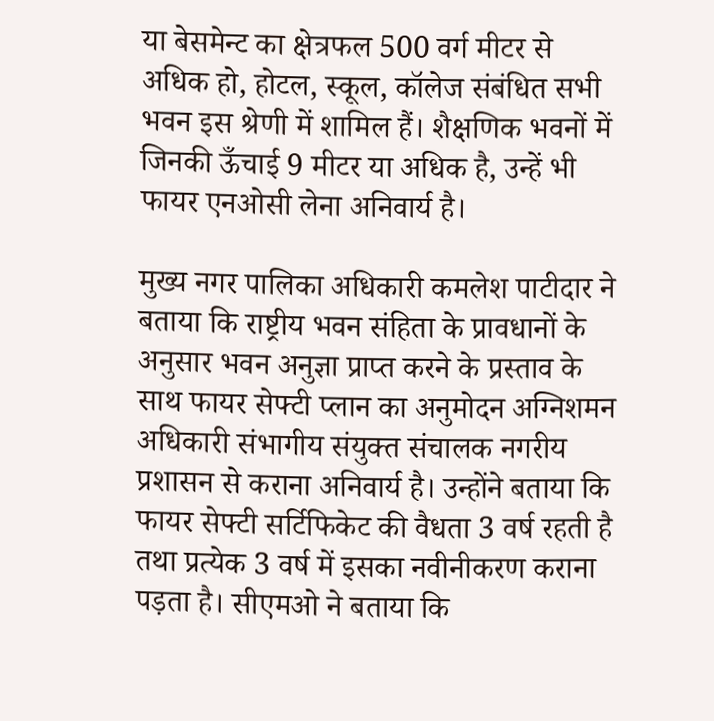या बेसमेन्ट का क्षेत्रफल 500 वर्ग मीटर से अधिक हो, होटल, स्कूल, कॉलेज संबंधित सभी भवन इस श्रेणी में शामिल हैं। शैक्षणिक भवनों में जिनकी ऊँचाई 9 मीटर या अधिक है, उन्हें भी फायर एनओसी लेना अनिवार्य है।

मुख्य नगर पालिका अधिकारी कमलेश पाटीदार ने बताया कि राष्ट्रीय भवन संहिता के प्रावधानों के अनुसार भवन अनुज्ञा प्राप्त करने के प्रस्ताव के साथ फायर सेफ्टी प्लान का अनुमोदन अग्निशमन अधिकारी संभागीय संयुक्त संचालक नगरीय प्रशासन से कराना अनिवार्य है। उन्होंने बताया कि फायर सेफ्टी सर्टिफिकेट की वैधता 3 वर्ष रहती है तथा प्रत्येक 3 वर्ष में इसका नवीनीकरण कराना पड़ता है। सीएमओ ने बताया कि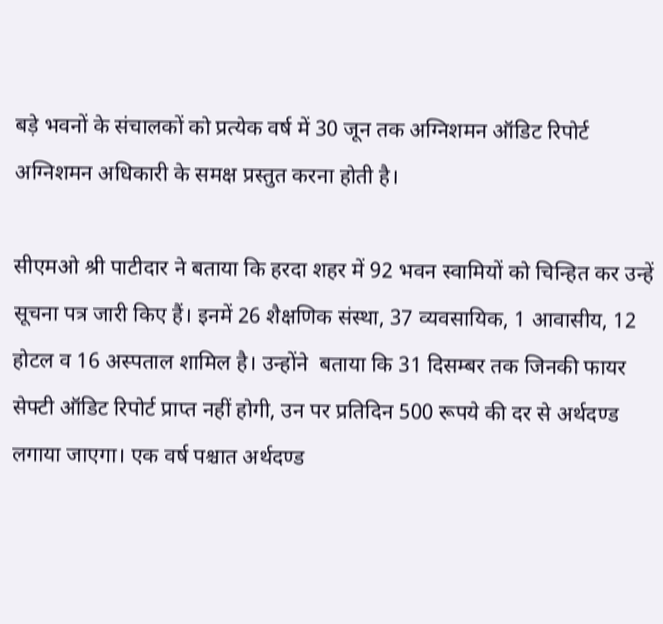बड़े भवनों के संचालकों को प्रत्येक वर्ष में 30 जून तक अग्निशमन ऑडिट रिपोर्ट अग्निशमन अधिकारी के समक्ष प्रस्तुत करना होती है।

सीएमओ श्री पाटीदार ने बताया कि हरदा शहर में 92 भवन स्वामियों को चिन्हित कर उन्हें सूचना पत्र जारी किए हैं। इनमें 26 शैक्षणिक संस्था, 37 व्यवसायिक, 1 आवासीय, 12 होटल व 16 अस्पताल शामिल है। उन्होंने  बताया कि 31 दिसम्बर तक जिनकी फायर सेफ्टी ऑडिट रिपोर्ट प्राप्त नहीं होगी, उन पर प्रतिदिन 500 रूपये की दर से अर्थदण्ड लगाया जाएगा। एक वर्ष पश्चात अर्थदण्ड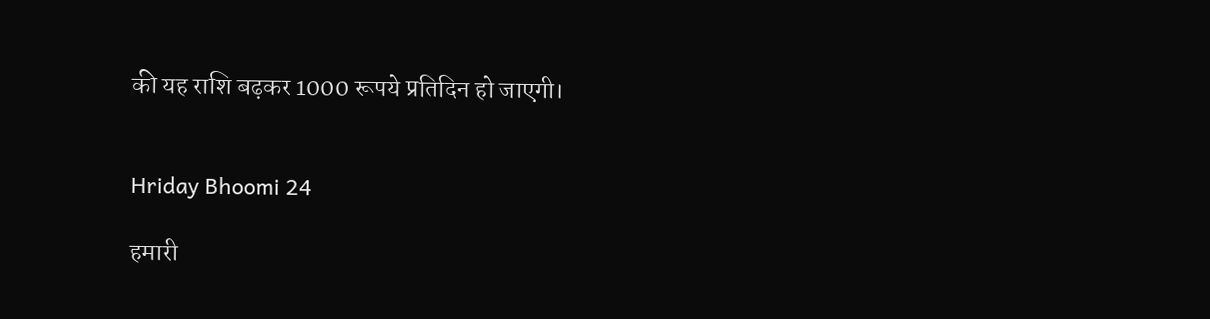की यह राशि बढ़कर 1000 रूपये प्रतिदिन हो जाएगी।


Hriday Bhoomi 24

हमारी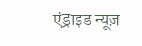एंड्राइड न्यूज़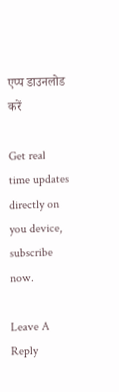एप्प डाउनलोड करें

Get real time updates directly on you device, subscribe now.

Leave A Reply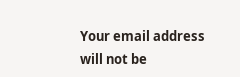Your email address will not be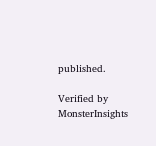published.

Verified by MonsterInsights